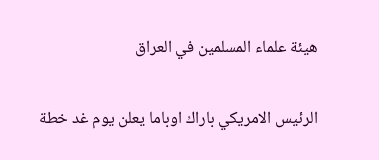هيئة علماء المسلمين في العراق

الرئيس الامريكي باراك اوباما يعلن يوم غد خطة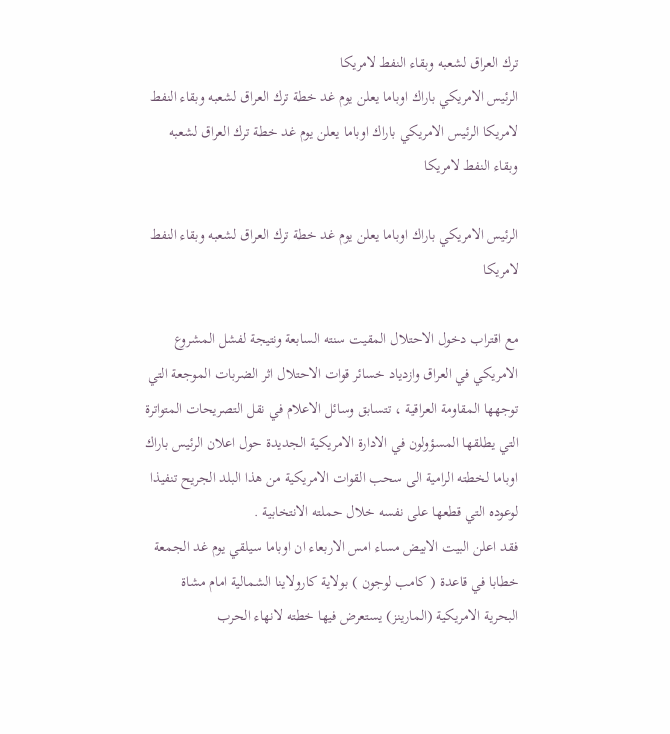ترك العراق لشعبه وبقاء النفط لامريكا
الرئيس الامريكي باراك اوباما يعلن يوم غد خطة ترك العراق لشعبه وبقاء النفط لامريكا الرئيس الامريكي باراك اوباما يعلن يوم غد خطة ترك العراق لشعبه وبقاء النفط لامريكا

الرئيس الامريكي باراك اوباما يعلن يوم غد خطة ترك العراق لشعبه وبقاء النفط لامريكا

مع اقتراب دخول الاحتلال المقيت سنته السابعة ونتيجة لفشل المشروع الامريكي في العراق وازدياد خسائر قوات الاحتلال اثر الضربات الموجعة التي توجهها المقاومة العراقية ، تتسابق وسائل الاعلام في نقل التصريحات المتواترة التي يطلقها المسؤولون في الادارة الامريكية الجديدة حول اعلان الرئيس باراك اوباما لخطته الرامية الى سحب القوات الامريكية من هذا البلد الجريح تنفيذا لوعوده التي قطعها على نفسه خلال حملته الانتخابية .
فقد اعلن البيت الابيض مساء امس الاربعاء ان اوباما سيلقي يوم غد الجمعة خطابا في قاعدة ( كامب لوجون ) بولاية كارولاينا الشمالية امام مشاة البحرية الامريكية (المارينز) يستعرض فيها خطته لانهاء الحرب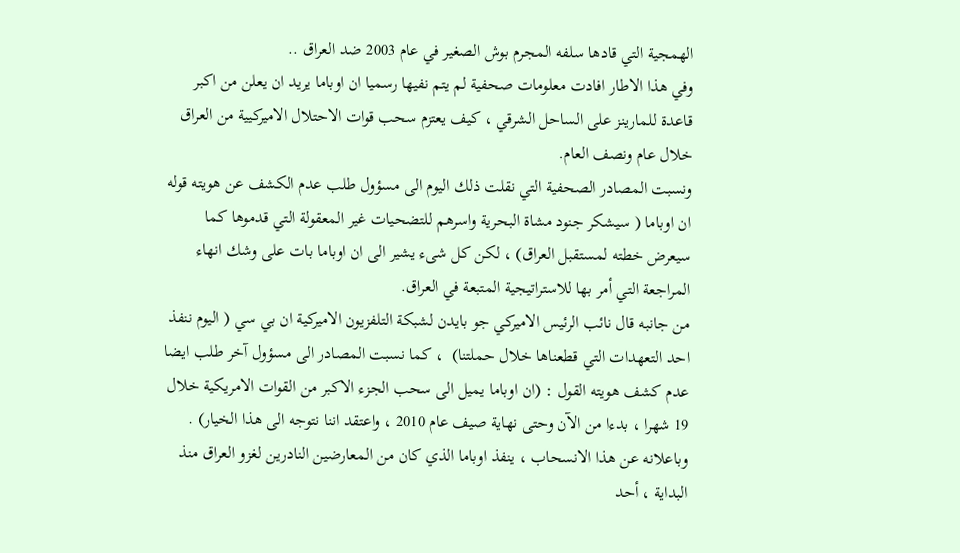الهمجية التي قادها سلفه المجرم بوش الصغير في عام 2003 ضد العراق ..
وفي هذا الاطار افادت معلومات صحفية لم يتم نفيها رسميا ان اوباما يريد ان يعلن من اكبر قاعدة للمارينز على الساحل الشرقي ، كيف يعتزم سحب قوات الاحتلال الاميركيية من العراق خلال عام ونصف العام.
ونسبت المصادر الصحفية التي نقلت ذلك اليوم الى مسؤول طلب عدم الكشف عن هويته قوله ان اوباما ( سيشكر جنود مشاة البحرية واسرهم للتضحيات غير المعقولة التي قدموها كما سيعرض خطته لمستقبل العراق) ، لكن كل شىء يشير الى ان اوباما بات على وشك انهاء المراجعة التي أمر بها للاستراتيجية المتبعة في العراق.
من جانبه قال نائب الرئيس الاميركي جو بايدن لشبكة التلفزيون الاميركية ان بي سي ( اليوم ننفذ احد التعهدات التي قطعناها خلال حملتنا)  ، كما نسبت المصادر الى مسؤول آخر طلب ايضا عدم كشف هويته القول : (ان اوباما يميل الى سحب الجزء الاكبر من القوات الامريكية خلال 19 شهرا ، بدءا من الآن وحتى نهاية صيف عام 2010 ، واعتقد اننا نتوجه الى هذا الخيار) .
وباعلانه عن هذا الانسحاب ، ينفذ اوباما الذي كان من المعارضين النادرين لغزو العراق منذ البداية ، أحد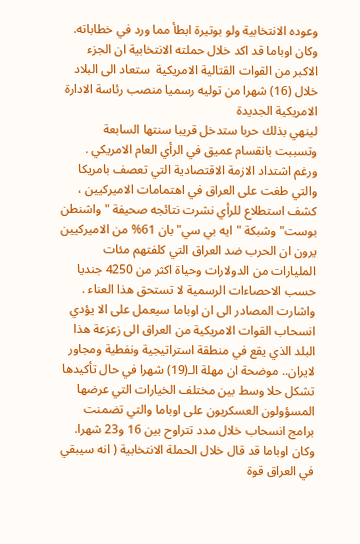وعوده الانتخابية ولو بوتيرة ابطأ مما ورد في خطاباته.
وكان اوباما قد اكد خلال حملته الانتخابية ان الجزء الاكبر من القوات القتالية الامريكية  ستعاد الى البلاد خلال (16) شهرا من توليه رسميا منصب رئاسة الادارة الامريكية الجديدة
لينهي بذلك حربا ستدخل قريبا سنتها السابعة وتسببت بانقسام عميق في الرأي العام الامريكي .
ورغم اشتداد الازمة الاقتصادية التي تعصف بامريكا والتي طغت على العراق في اهتمامات الاميركيين ، كشف استطلاع للرأي نشرت نتائجه صحيفة "واشنطن بوست" وشبكة "ايه بي سي" بان 61% من الاميركيين يرون ان الحرب ضد العراق التي كلفتهم مئات المليارات من الدولارات وحياة اكثر من 4250 جنديا حسب الاحصاءات الرسمية لا تستحق هذا العناء .
واشارت المصادر الى ان اوباما سيعمل على الا يؤدي انسحاب القوات الامريكية من العراق الى زعزعة هذا البلد الذي يقع في منطقة استراتيجية ونفطية ومجاور لايران.. موضحة ان مهلة الـ(19) شهرا في حال تأكيدها تشكل حلا وسط بين مختلف الخيارات التي عرضها المسؤولون العسكريون على اوباما والتي تضمنت برامج انسحاب خلال مدد تتراوح بين 16 و23 شهرا.
وكان اوباما قد قال خلال الحملة الانتخابية ( انه سيبقي في العراق قوة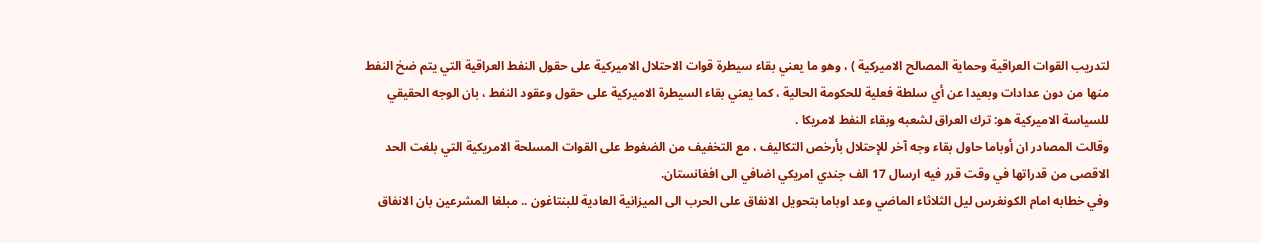لتدريب القوات العراقية وحماية المصالح الاميركية ) ، وهو ما يعني بقاء سيطرة قوات الاحتلال الاميركية على حقول النفط العراقية التي يتم ضخ النفط منها من دون عدادات وبعيدا عن أي سلطة فعلية للحكومة الحالية ، كما يعني بقاء السيطرة الاميركية على حقول وعقود النفط ، بان الوجه الحقيقي للسياسة الاميركية هو: ترك العراق لشعبه وبقاء النفط لامريكا .
وقالت المصادر ان أوباما حاول بقاء وجه آخر للإحتلال بأرخص التكاليف ، مع التخفيف من الضغوط على القوات المسلحة الامريكية التي بلغت الحد الاقصى من قدراتها في وقت قرر فيه ارسال 17 الف جندي امريكي اضافي الى افغانستان.
وفي خطابه امام الكونغرس ليل الثلاثاء الماضي وعد اوباما بتحويل الانفاق على الحرب الى الميزانية العادية للبنتاغون .. مبلغا المشرعين بان الانفاق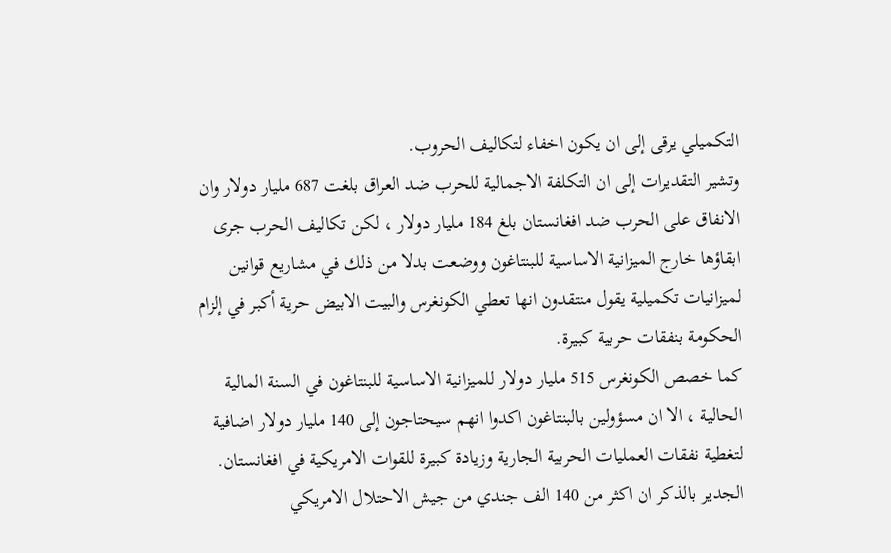التكميلي يرقى إلى ان يكون اخفاء لتكاليف الحروب.
وتشير التقديرات إلى ان التكلفة الاجمالية للحرب ضد العراق بلغت 687 مليار دولار وان الانفاق على الحرب ضد افغانستان بلغ 184 مليار دولار ، لكن تكاليف الحرب جرى ابقاؤها خارج الميزانية الاساسية للبنتاغون ووضعت بدلا من ذلك في مشاريع قوانين لميزانيات تكميلية يقول منتقدون انها تعطي الكونغرس والبيت الابيض حرية أكبر في إلزام الحكومة بنفقات حربية كبيرة.
كما خصص الكونغرس 515 مليار دولار للميزانية الاساسية للبنتاغون في السنة المالية الحالية ، الا ان مسؤولين بالبنتاغون اكدوا انهم سيحتاجون إلى 140 مليار دولار اضافية لتغطية نفقات العمليات الحربية الجارية وزيادة كبيرة للقوات الامريكية في افغانستان.
الجدير بالذكر ان اكثر من 140 الف جندي من جيش الاحتلال الامريكي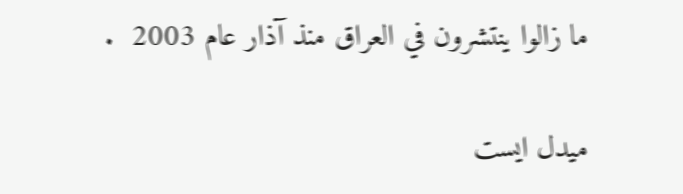ما زالوا ينتشرون في العراق منذ آذار عام 2003  .

ميدل ايست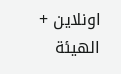اونلاين +    الهيئة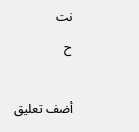نت
ح

أضف تعليق